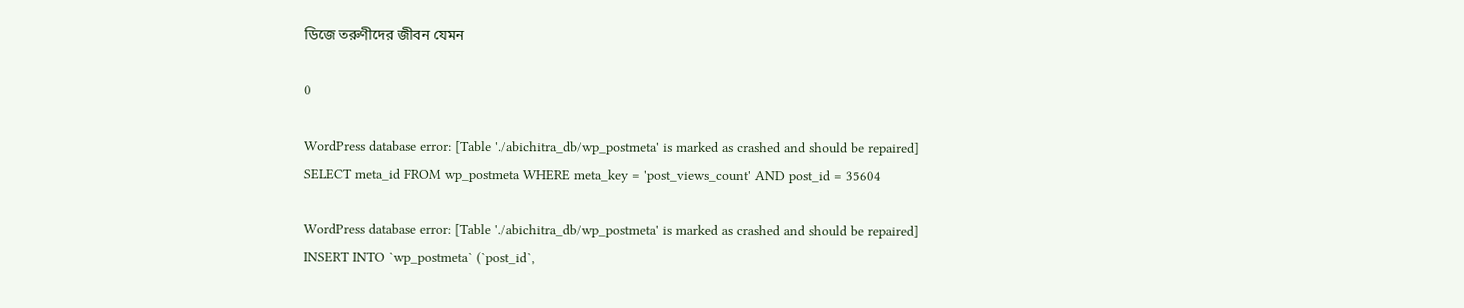ডিজে তরুণীদের জীবন যেমন

0

WordPress database error: [Table './abichitra_db/wp_postmeta' is marked as crashed and should be repaired]
SELECT meta_id FROM wp_postmeta WHERE meta_key = 'post_views_count' AND post_id = 35604

WordPress database error: [Table './abichitra_db/wp_postmeta' is marked as crashed and should be repaired]
INSERT INTO `wp_postmeta` (`post_id`,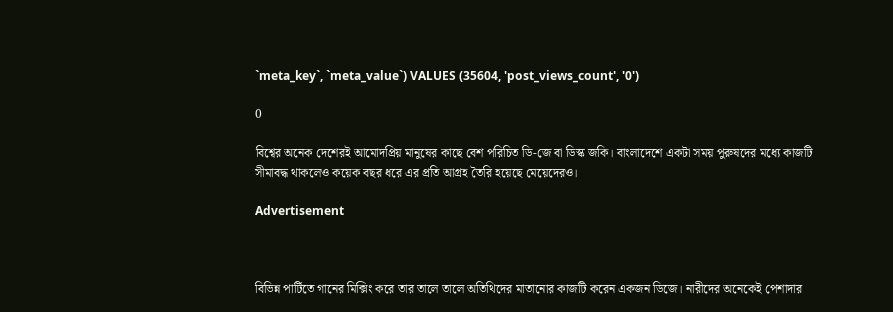`meta_key`, `meta_value`) VALUES (35604, 'post_views_count', '0')

0

বিশ্বের অনেক দেশেরই আমোদপ্রিয় মানুষের কাছে বেশ পরিচিত ডি-জে বা ডিস্ক জকি। বাংলাদেশে একটা সময় পুরুষদের মধ্যে কাজটি সীমাবদ্ধ থাকলেও কয়েক বছর ধরে এর প্রতি আগ্রহ তৈরি হয়েছে মেয়েদেরও।

Advertisement



বিভিন্ন পার্টিতে গানের মিক্সিং করে তার তালে তালে অতিথিদের মাতানোর কাজটি করেন একজন ডিজে। নারীদের অনেকেই পেশাদার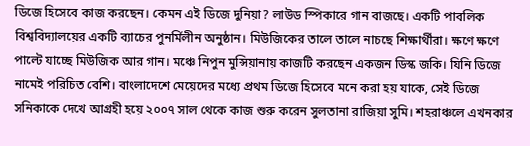ডিজে হিসেবে কাজ করছেন। কেমন এই ডিজে দুনিয়া? লাউড স্পিকারে গান বাজছে। একটি পাবলিক বিশ্ববিদ্যালয়ের একটি ব্যাচের পুনর্মিলীন অনুষ্ঠান। মিউজিকের তালে তালে নাচছে শিক্ষার্থীরা। ক্ষণে ক্ষণে পাল্টে যাচ্ছে মিউজিক আর গান। মঞ্চে নিপুন মুন্সিয়ানায় কাজটি করছেন একজন ডিস্ক জকি। যিনি ডিজে নামেই পরিচিত বেশি। বাংলাদেশে মেয়েদের মধ্যে প্রথম ডিজে হিসেবে মনে করা হয় যাকে, সেই ডিজে সনিকাকে দেখে আগ্রহী হয়ে ২০০৭ সাল থেকে কাজ শুরু করেন সুলতানা রাজিয়া সুমি। শহরাঞ্চলে এখনকার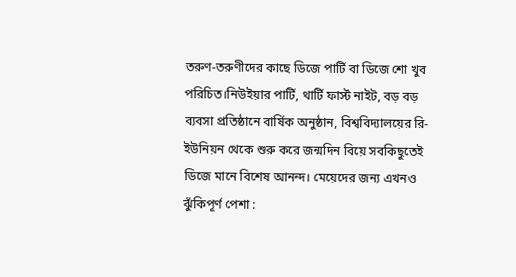তরুণ-তরুণীদের কাছে ডিজে পার্টি বা ডিজে শো খুব পরিচিত।নিউইয়ার পার্টি, থার্টি ফার্স্ট নাইট, বড় বড় ব্যবসা প্রতিষ্ঠানে বার্ষিক অনুষ্ঠান, বিশ্ববিদ্যালয়ের রি-ইউনিয়ন থেকে শুরু করে জন্মদিন বিয়ে সবকিছুতেই ডিজে মানে বিশেষ আনন্দ। মেয়েদের জন্য এখনও ঝুঁকিপূর্ণ পেশা :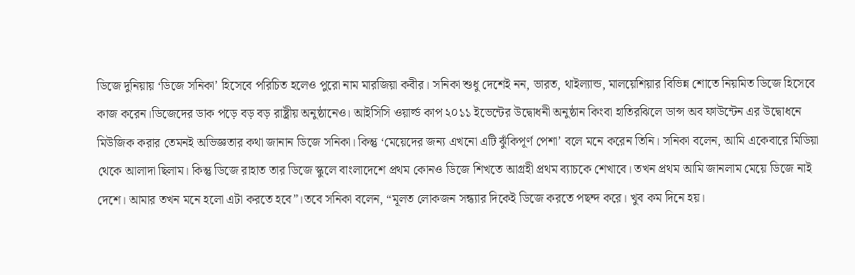ডিজে দুনিয়ায় ‘ডিজে সনিকা’ হিসেবে পরিচিত হলেও পুরো নাম মারজিয়া কবীর। সনিকা শুধু দেশেই নন, ভারত, থাইল্যান্ড, মালয়েশিয়ার বিভিন্ন শোতে নিয়মিত ডিজে হিসেবে কাজ করেন।ডিজেদের ডাক পড়ে বড় বড় রাষ্ট্রীয় অনুষ্ঠানেও। আইসিসি ওয়ার্ল্ড কাপ ২০১১ ইভেন্টের উদ্বোধনী অনুষ্ঠান কিংবা হাতিরঝিলে ডান্স অব ফাউন্টেন এর উদ্বোধনে মিউজিক করার তেমনই অভিজ্ঞতার কথা জানান ডিজে সনিকা। কিন্তু ‘মেয়েদের জন্য এখনো এটি ঝুঁকিপূর্ণ পেশা’ বলে মনে করেন তিনি। সনিকা বলেন, আমি একেবারে মিডিয়া থেকে আলাদা ছিলাম। কিন্তু ডিজে রাহাত তার ডিজে স্কুলে বাংলাদেশে প্রথম কোনও ডিজে শিখতে আগ্রহী প্রথম ব্যাচকে শেখাবে। তখন প্রথম আমি জানলাম মেয়ে ডিজে নাই দেশে। আমার তখন মনে হলো এটা করতে হবে”।তবে সনিকা বলেন, “মূলত লোকজন সন্ধ্যার দিকেই ডিজে করতে পছন্দ করে। খুব কম দিনে হয়।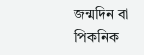জন্মদিন বা পিকনিক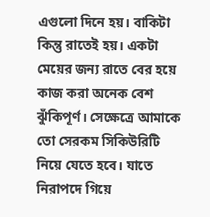এগুলো দিনে হয়। বাকিটা কিন্তু রাতেই হয়। একটা মেয়ের জন্য রাতে বের হয়ে কাজ করা অনেক বেশ ঝুঁকিপূর্ণ। সেক্ষেত্রে আমাকে তো সেরকম সিকিউরিটি নিয়ে যেতে হবে। যাতে নিরাপদে গিয়ে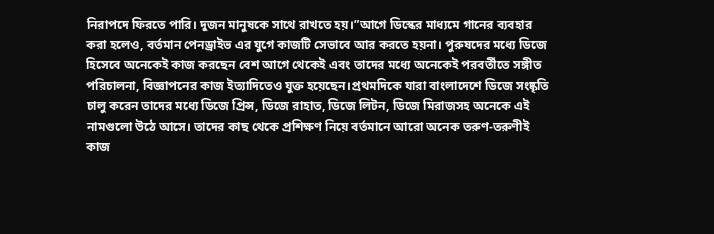নিরাপদে ফিরতে পারি। দুজন মানুষকে সাথে রাখতে হয়।”আগে ডিস্কের মাধ্যমে গানের ব্যবহার করা হলেও, বর্তমান পেনড্রাইভ এর যুগে কাজটি সেভাবে আর করতে হয়না। পুরুষদের মধ্যে ডিজে হিসেবে অনেকেই কাজ করছেন বেশ আগে থেকেই এবং তাদের মধ্যে অনেকেই পরবর্তীতে সঙ্গীত পরিচালনা, বিজ্ঞাপনের কাজ ইত্যাদিতেও যুক্ত হয়েছেন।প্রথমদিকে যারা বাংলাদেশে ডিজে সংষ্কৃতি চালু করেন তাদের মধ্যে ডিজে প্রিন্স, ডিজে রাহাত, ডিজে লিটন, ডিজে মিরাজসহ অনেকে এই নামগুলো উঠে আসে। তাদের কাছ থেকে প্রশিক্ষণ নিয়ে বর্তমানে আরো অনেক তরুণ-তরুণীই কাজ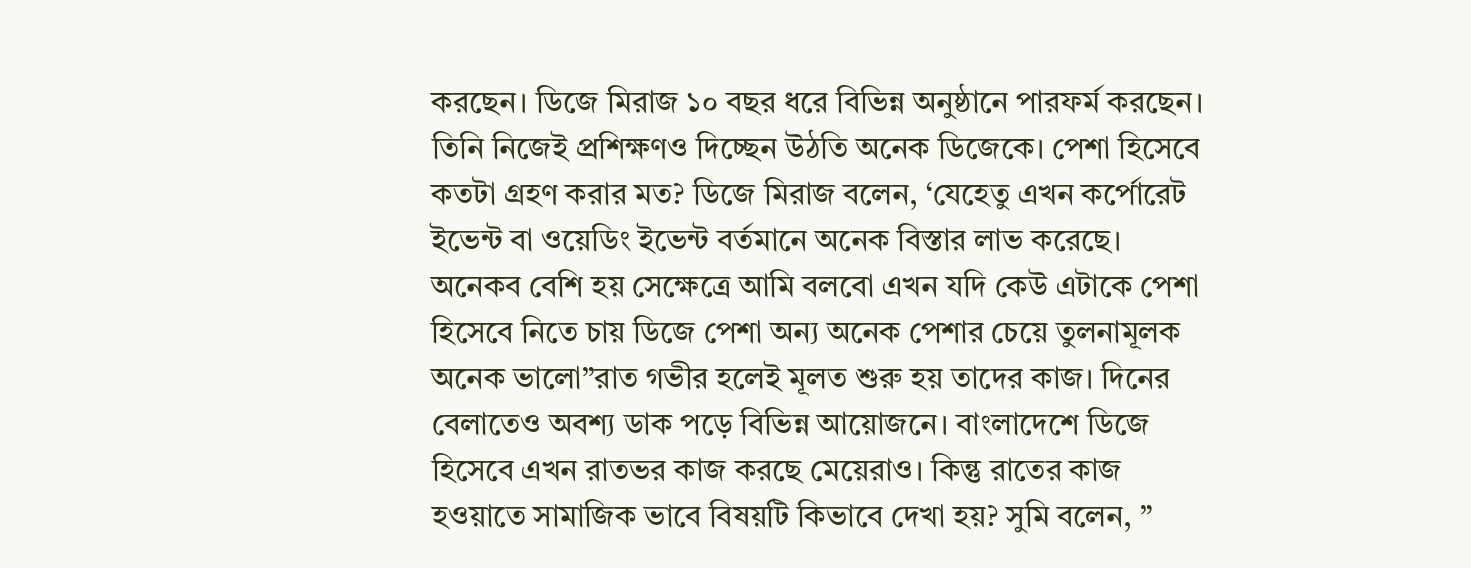করছেন। ডিজে মিরাজ ১০ বছর ধরে বিভিন্ন অনুষ্ঠানে পারফর্ম করছেন। তিনি নিজেই প্রশিক্ষণও দিচ্ছেন উঠতি অনেক ডিজেকে। পেশা হিসেবে কতটা গ্রহণ করার মত? ডিজে মিরাজ বলেন, ‘যেহেতু এখন কর্পোরেট ইভেন্ট বা ওয়েডিং ইভেন্ট বর্তমানে অনেক বিস্তার লাভ করেছে। অনেকব বেশি হয় সেক্ষেত্রে আমি বলবো এখন যদি কেউ এটাকে পেশা হিসেবে নিতে চায় ডিজে পেশা অন্য অনেক পেশার চেয়ে তুলনামূলক অনেক ভালো”রাত গভীর হলেই মূলত শুরু হয় তাদের কাজ। দিনের বেলাতেও অবশ্য ডাক পড়ে বিভিন্ন আয়োজনে। বাংলাদেশে ডিজে হিসেবে এখন রাতভর কাজ করছে মেয়েরাও। কিন্তু রাতের কাজ হওয়াতে সামাজিক ভাবে বিষয়টি কিভাবে দেখা হয়? সুমি বলেন, ”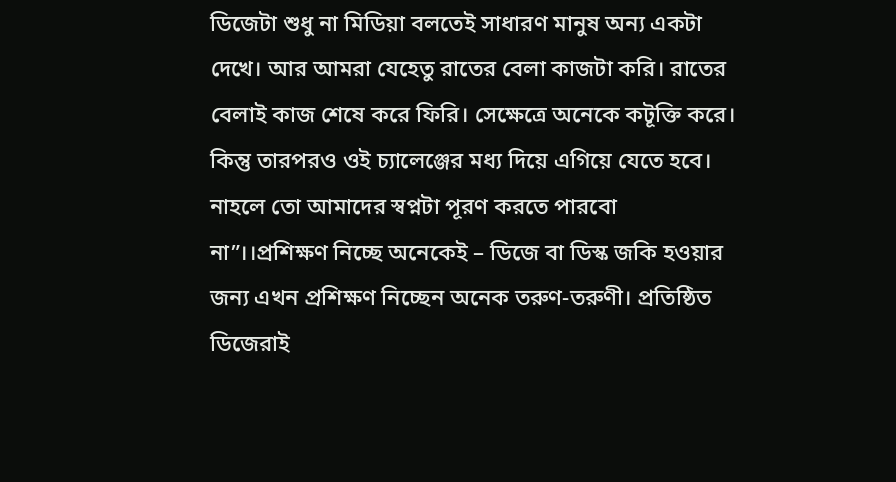ডিজেটা শুধু না মিডিয়া বলতেই সাধারণ মানুষ অন্য একটা দেখে। আর আমরা যেহেতু রাতের বেলা কাজটা করি। রাতের বেলাই কাজ শেষে করে ফিরি। সেক্ষেত্রে অনেকে কটূক্তি করে। কিন্তু তারপরও ওই চ্যালেঞ্জের মধ্য দিয়ে এগিয়ে যেতে হবে। নাহলে তো আমাদের স্বপ্নটা পূরণ করতে পারবো না”।।প্রশিক্ষণ নিচ্ছে অনেকেই – ডিজে বা ডিস্ক জকি হওয়ার জন্য এখন প্রশিক্ষণ নিচ্ছেন অনেক তরুণ-তরুণী। প্রতিষ্ঠিত ডিজেরাই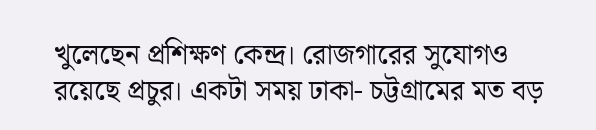খুলেছেন প্রশিক্ষণ কেন্দ্র। রোজগারের সুযোগও রয়েছে প্রচুর। একটা সময় ঢাকা- চট্টগ্রামের মত বড়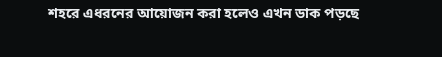শহরে এধরনের আয়োজন করা হলেও এখন ডাক পড়ছে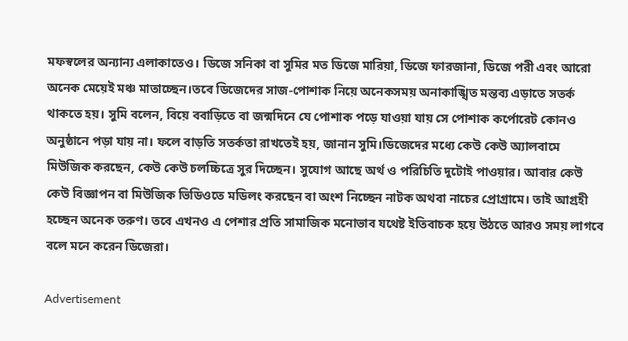মফস্বলের অন্যান্য এলাকাতেও। ডিজে সনিকা বা সুমির মত ডিজে মারিয়া, ডিজে ফারজানা, ডিজে পরী এবং আরো অনেক মেয়েই মঞ্চ মাতাচ্ছেন।তবে ডিজেদের সাজ-পোশাক নিয়ে অনেকসময় অনাকাঙ্খিত মন্তব্য এড়াতে সতর্ক থাকতে হয়। সুমি বলেন, বিয়ে ববাড়িতে বা জন্মদিনে যে পোশাক পড়ে যাওয়া যায় সে পোশাক কর্পোরেট কোনও অনুষ্ঠানে পড়া যায় না। ফলে বাড়তি সতর্কতা রাখতেই হয়, জানান সুমি।ডিজেদের মধ্যে কেউ কেউ অ্যালবামে মিউজিক করছেন, কেউ কেউ চলচ্চিত্রে সুর দিচ্ছেন। সুযোগ আছে অর্থ ও পরিচিতি দুটোই পাওয়ার। আবার কেউ কেউ বিজ্ঞাপন বা মিউজিক ভিডিওতে মডিলং করছেন বা অংশ নিচ্ছেন নাটক অথবা নাচের প্রোগ্রামে। তাই আগ্রহী হচ্ছেন অনেক তরুণ। তবে এখনও এ পেশার প্রতি সামাজিক মনোভাব যথেষ্ট ইতিবাচক হয়ে উঠতে আরও সময় লাগবে বলে মনে করেন ডিজেরা।

Advertisement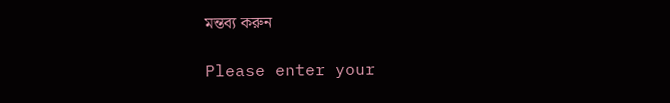মন্তব্য করুন

Please enter your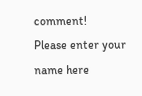comment!
Please enter your name here